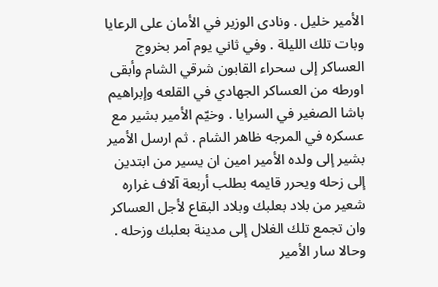الأمير خليل . ونادى الوزير في الأمان على الرعايا وبات تلك الليلة . وفي ثاني يوم آمر بخروج العساكر إلى سحراء القابون شرقي الشام وأبقى اورطه من العساكر الجهادي في القلعه وإبراهيم باشا الصغير في السرايا . وخيّم الأمير بشير مع عسكره في المرجه ظاهر الشام . ثم ارسل الأمير بشير إلى ولده الأمير امين ان يسير من ابتدين إلى زحله ويحرر قايمه بطلب أربعة آلاف غراره شعير من بلاد بعلبك وبلاد البقاع لأجل العساكر وان تجمع تلك الغلال إلى مدينة بعلبك وزحله . وحالا سار الأمير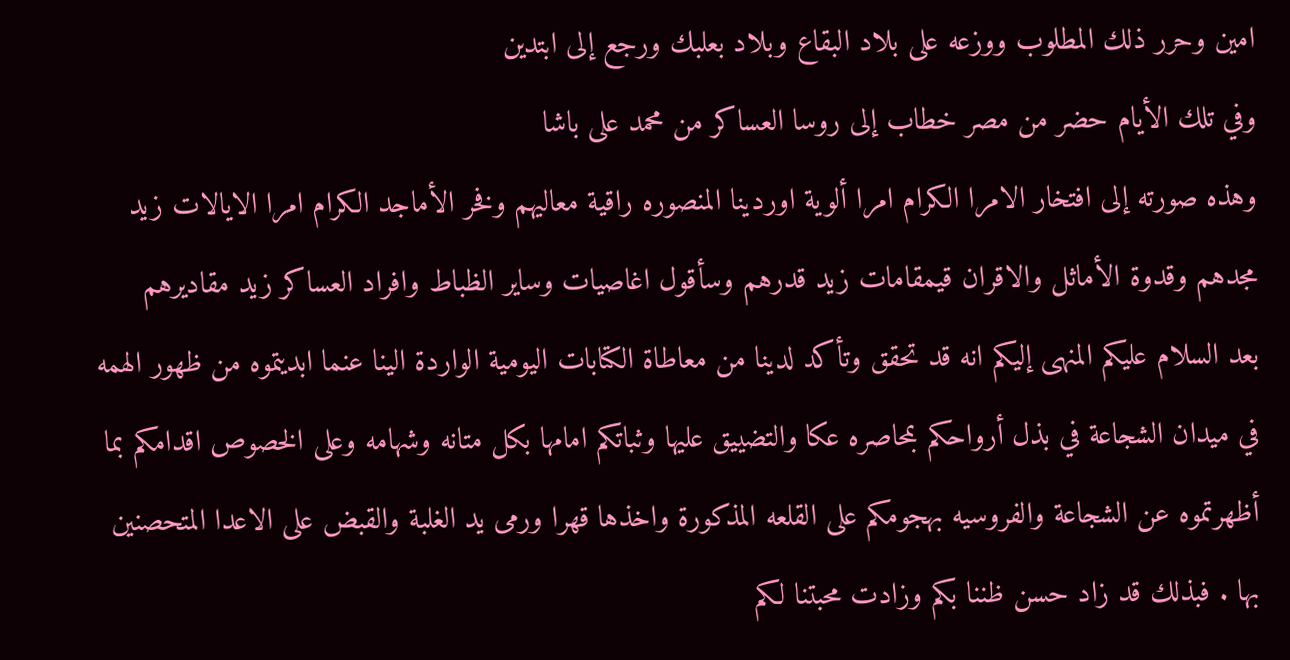امين وحرر ذلك المطلوب ووزعه على بلاد البقاع وبلاد بعلبك ورجع إلى ابتدين
وفي تلك الأيام حضر من مصر خطاب إلى روسا العساكر من محمد على باشا
وهذه صورته إلى افتخار الامرا الكرام امرا ألوية اوردينا المنصوره راقية معاليهم وفخر الأماجد الكرام امرا الايالات زيد مجدهم وقدوة الأماثل والاقران قيمقامات زيد قدرهم وسأقول اغاصيات وساير الظباط وافراد العساكر زيد مقاديرهم
بعد السلام عليكم المنهى إليكم انه قد تحقق وتأكد لدينا من معاطاة الكتابات اليومية الواردة الينا عنما ابديتموه من ظهور الهمه في ميدان الشجاعة في بذل أرواحكم بمحاصره عكا والتضييق عليها وثباتكم امامها بكل متانه وشهامه وعلى الخصوص اقدامكم بما أظهرتموه عن الشجاعة والفروسيه بهجومكم على القلعه المذكورة واخذها قهرا ورمى يد الغلبة والقبض على الاعدا المتحصنين بها . فبذلك قد زاد حسن ظننا بكم وزادت محبتنا لكم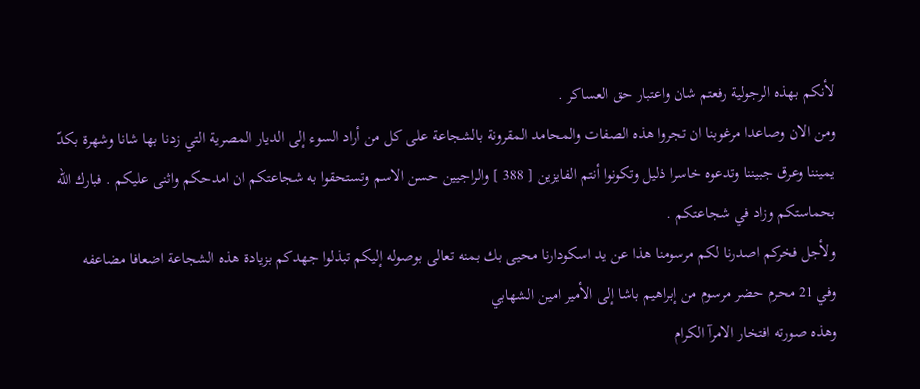لأنكم بهذه الرجولية رفعتم شان واعتبار حق العساكر .
ومن الان وصاعدا مرغوبنا ان تجروا هذه الصفات والمحامد المقرونة بالشجاعة على كل من أراد السوء إلى الديار المصرية التي زدنا بها شانا وشهرة بكدّ يميننا وعرق جبيننا وتدعوه خاسرا ذليل وتكونوا أنتم الفايزين [ 388 ] والراجيين حسن الاسم وتستحقوا به شجاعتكم ان امدحكم واثنى عليكم . فبارك اللّه بحماستكم وزاد في شجاعتكم .
ولأجل فخركم اصدرنا لكم مرسومنا هذا عن يد اسكودارنا محيى بك بمنه تعالى بوصوله إليكم تبذلوا جهدكم بزيادة هذه الشجاعة اضعافا مضاعفه
وفي 21 محرم حضر مرسوم من إبراهيم باشا إلى الأمير امين الشهابي
وهذه صورته افتخار الامرآ الكرام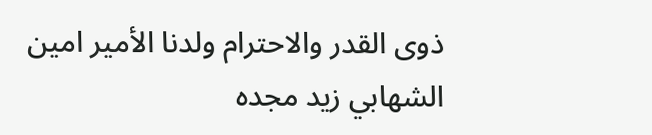ذوى القدر والاحترام ولدنا الأمير امين الشهابي زيد مجده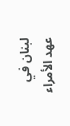لبنان في عهد الأمراء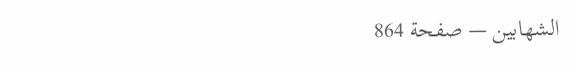الشهابين — صفحة 864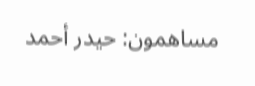مساهمون: حيدر أحمد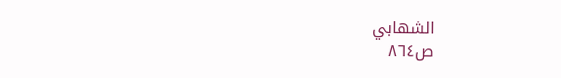الشهابي
ص٨٦٤